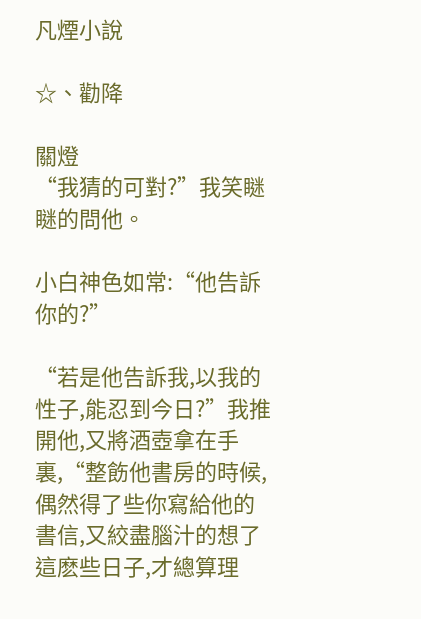凡煙小說

☆、勸降

關燈
“我猜的可對?”我笑瞇瞇的問他。

小白神色如常:“他告訴你的?”

“若是他告訴我,以我的性子,能忍到今日?”我推開他,又將酒壺拿在手裏,“整飭他書房的時候,偶然得了些你寫給他的書信,又絞盡腦汁的想了這麽些日子,才總算理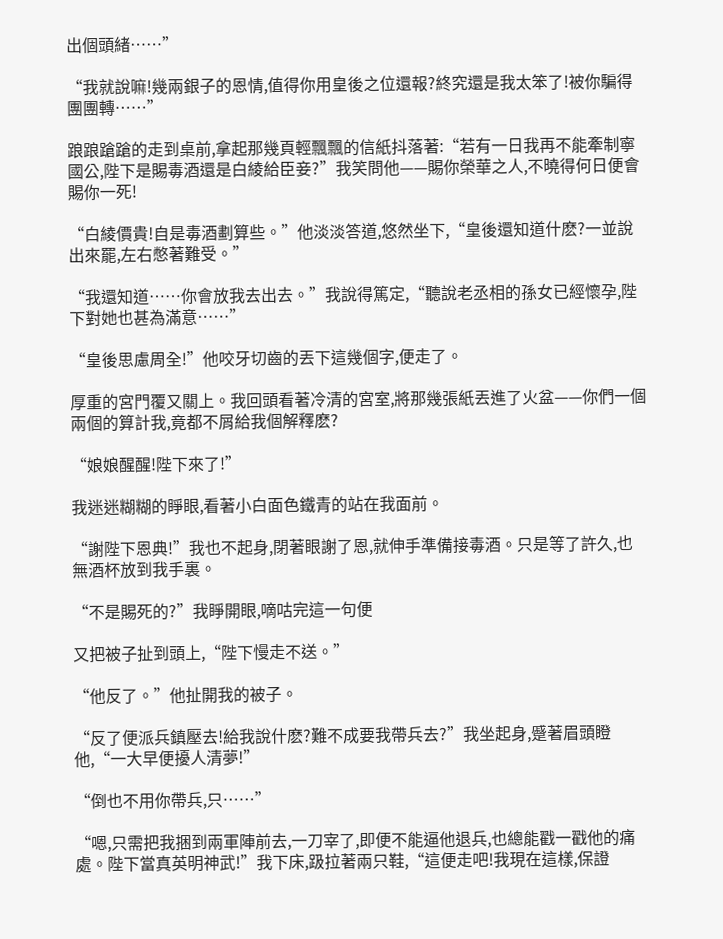出個頭緒……”

“我就說嘛!幾兩銀子的恩情,值得你用皇後之位還報?終究還是我太笨了!被你騙得團團轉……”

踉踉蹌蹌的走到桌前,拿起那幾頁輕飄飄的信紙抖落著:“若有一日我再不能牽制寧國公,陛下是賜毒酒還是白綾給臣妾?”我笑問他——賜你榮華之人,不曉得何日便會賜你一死!

“白綾價貴!自是毒酒劃算些。”他淡淡答道,悠然坐下,“皇後還知道什麽?一並說出來罷,左右憋著難受。”

“我還知道……你會放我去出去。”我說得篤定,“聽說老丞相的孫女已經懷孕,陛下對她也甚為滿意……”

“皇後思慮周全!”他咬牙切齒的丟下這幾個字,便走了。

厚重的宮門覆又關上。我回頭看著冷清的宮室,將那幾張紙丟進了火盆——你們一個兩個的算計我,竟都不屑給我個解釋麽?

“娘娘醒醒!陛下來了!”

我迷迷糊糊的睜眼,看著小白面色鐵青的站在我面前。

“謝陛下恩典!”我也不起身,閉著眼謝了恩,就伸手準備接毒酒。只是等了許久,也無酒杯放到我手裏。

“不是賜死的?”我睜開眼,嘀咕完這一句便

又把被子扯到頭上,“陛下慢走不送。”

“他反了。”他扯開我的被子。

“反了便派兵鎮壓去!給我說什麽?難不成要我帶兵去?”我坐起身,蹙著眉頭瞪他,“一大早便擾人清夢!”

“倒也不用你帶兵,只……”

“嗯,只需把我捆到兩軍陣前去,一刀宰了,即便不能逼他退兵,也總能戳一戳他的痛處。陛下當真英明神武!”我下床,趿拉著兩只鞋,“這便走吧!我現在這樣,保證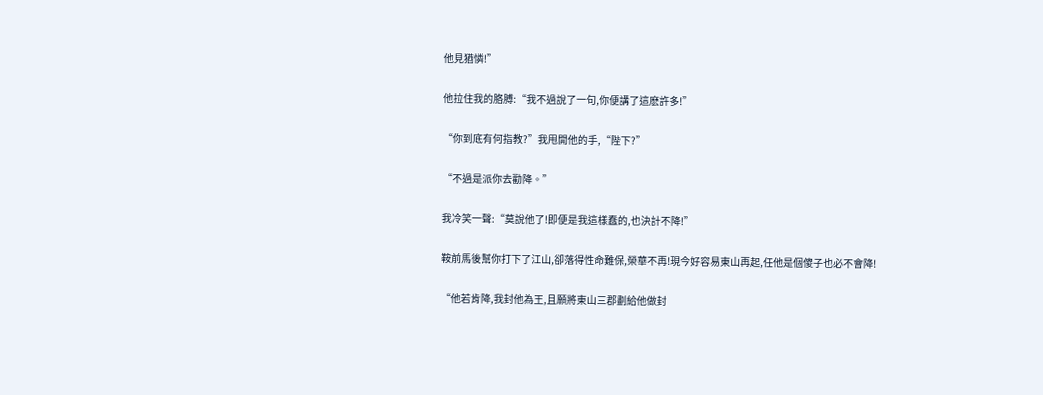他見猶憐!”

他拉住我的胳膊:“我不過說了一句,你便講了這麽許多!”

“你到底有何指教?”我甩開他的手,“陛下?”

“不過是派你去勸降。”

我冷笑一聲:“莫說他了!即便是我這樣蠢的,也決計不降!”

鞍前馬後幫你打下了江山,卻落得性命難保,榮華不再!現今好容易東山再起,任他是個傻子也必不會降!

“他若肯降,我封他為王,且願將東山三郡劃給他做封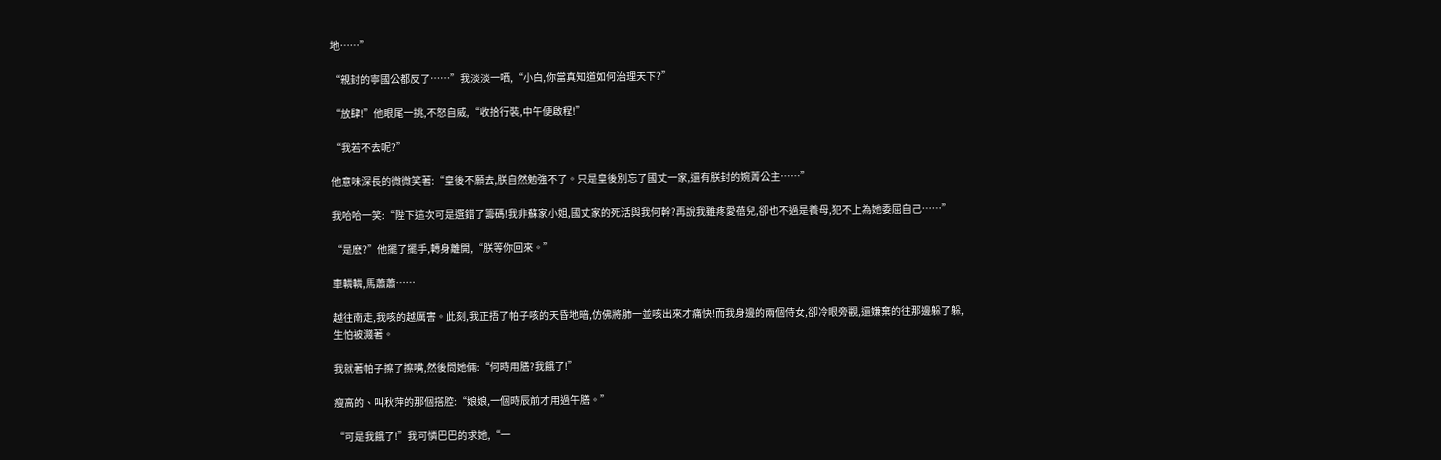地……”

“親封的寧國公都反了……”我淡淡一哂,“小白,你當真知道如何治理天下?”

“放肆!”他眼尾一挑,不怒自威,“收拾行裝,中午便啟程!”

“我若不去呢?”

他意味深長的微微笑著:“皇後不願去,朕自然勉強不了。只是皇後別忘了國丈一家,還有朕封的婉菁公主……”

我哈哈一笑:“陛下這次可是選錯了籌碼!我非蘇家小姐,國丈家的死活與我何幹?再說我雖疼愛蓓兒,卻也不過是養母,犯不上為她委屈自己……”

“是麽?”他擺了擺手,轉身離開,“朕等你回來。”

車轔轔,馬蕭蕭……

越往南走,我咳的越厲害。此刻,我正捂了帕子咳的天昏地暗,仿佛將肺一並咳出來才痛快!而我身邊的兩個侍女,卻冷眼旁觀,還嫌棄的往那邊躲了躲,生怕被濺著。

我就著帕子擦了擦嘴,然後問她倆:“何時用膳?我餓了!”

瘦高的、叫秋萍的那個搭腔:“娘娘,一個時辰前才用過午膳。”

“可是我餓了!”我可憐巴巴的求她,“一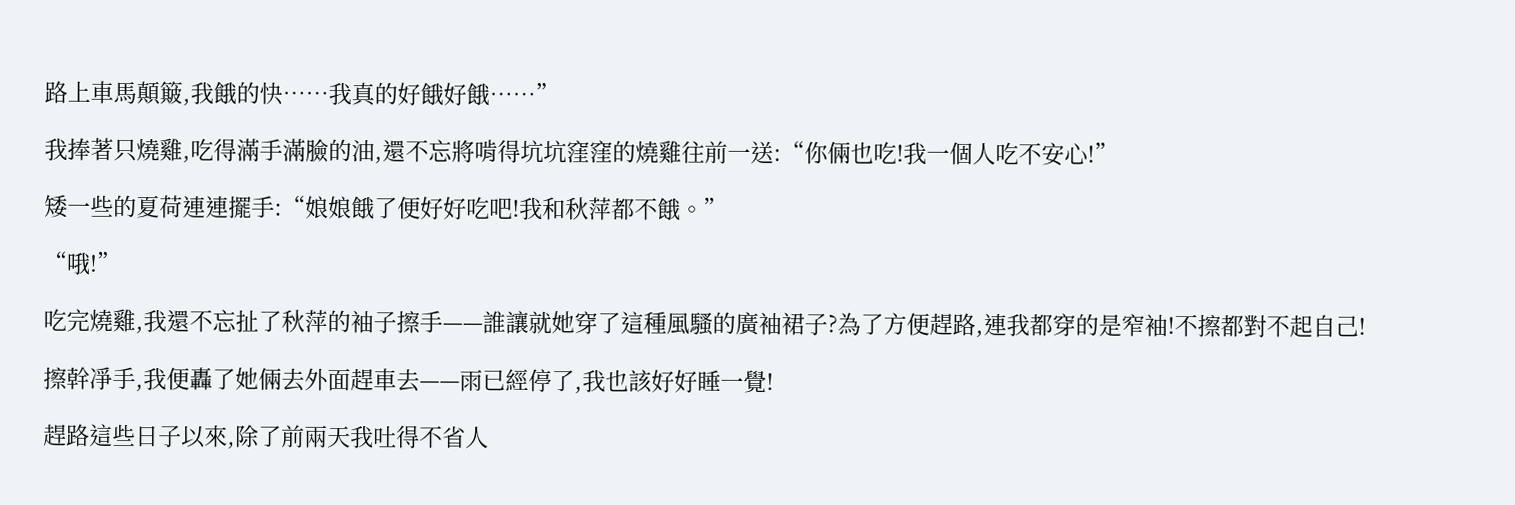路上車馬顛簸,我餓的快……我真的好餓好餓……”

我捧著只燒雞,吃得滿手滿臉的油,還不忘將啃得坑坑窪窪的燒雞往前一送:“你倆也吃!我一個人吃不安心!”

矮一些的夏荷連連擺手:“娘娘餓了便好好吃吧!我和秋萍都不餓。”

“哦!”

吃完燒雞,我還不忘扯了秋萍的袖子擦手——誰讓就她穿了這種風騷的廣袖裙子?為了方便趕路,連我都穿的是窄袖!不擦都對不起自己!

擦幹凈手,我便轟了她倆去外面趕車去——雨已經停了,我也該好好睡一覺!

趕路這些日子以來,除了前兩天我吐得不省人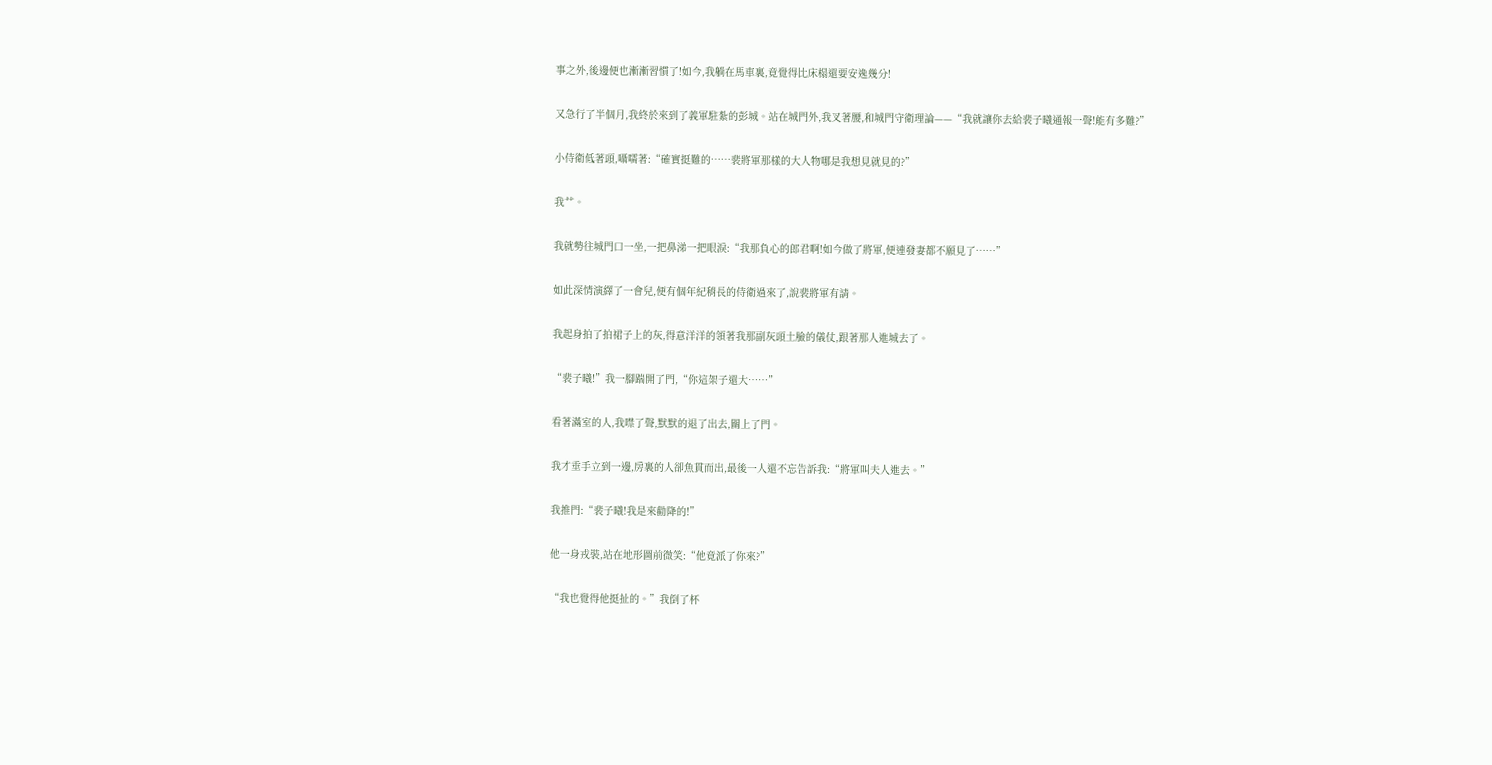事之外,後邊便也漸漸習慣了!如今,我躺在馬車裏,竟覺得比床榻還要安逸幾分!

又急行了半個月,我終於來到了義軍駐紮的彭城。站在城門外,我叉著腰,和城門守衛理論——“我就讓你去給裴子曦通報一聲!能有多難?”

小侍衛低著頭,囁嚅著:“確實挺難的……裴將軍那樣的大人物哪是我想見就見的?”

我艹。

我就勢往城門口一坐,一把鼻涕一把眼淚:“我那負心的郎君啊!如今做了將軍,便連發妻都不願見了……”

如此深情演繹了一會兒,便有個年紀稍長的侍衛過來了,說裴將軍有請。

我起身拍了拍裙子上的灰,得意洋洋的領著我那副灰頭土臉的儀仗,跟著那人進城去了。

“裴子曦!”我一腳踹開了門,“你這架子還大……”

看著滿室的人,我噤了聲,默默的退了出去,關上了門。

我才垂手立到一邊,房裏的人卻魚貫而出,最後一人還不忘告訴我:“將軍叫夫人進去。”

我推門:“裴子曦!我是來勸降的!”

他一身戎裝,站在地形圖前微笑:“他竟派了你來?”

“我也覺得他挺扯的。”我倒了杯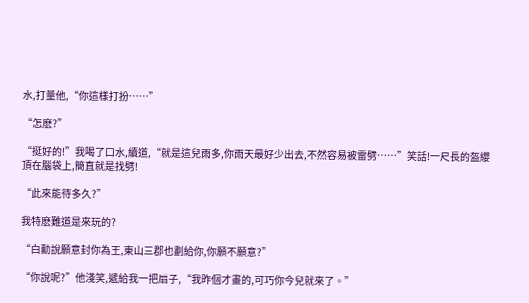水,打量他,“你這樣打扮……”

“怎麽?”

“挺好的!”我喝了口水,續道,“就是這兒雨多,你雨天最好少出去,不然容易被雷劈……”笑話!一尺長的盔纓頂在腦袋上,簡直就是找劈!

“此來能待多久?”

我特麽難道是來玩的?

“白勳說願意封你為王,東山三郡也劃給你,你願不願意?”

“你說呢?”他淺笑,遞給我一把扇子,“我昨個才畫的,可巧你今兒就來了。”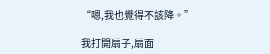“嗯,我也覺得不該降。”

我打開扇子,扇面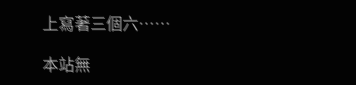上寫著三個六……

本站無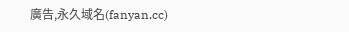廣告,永久域名(fanyan.cc)